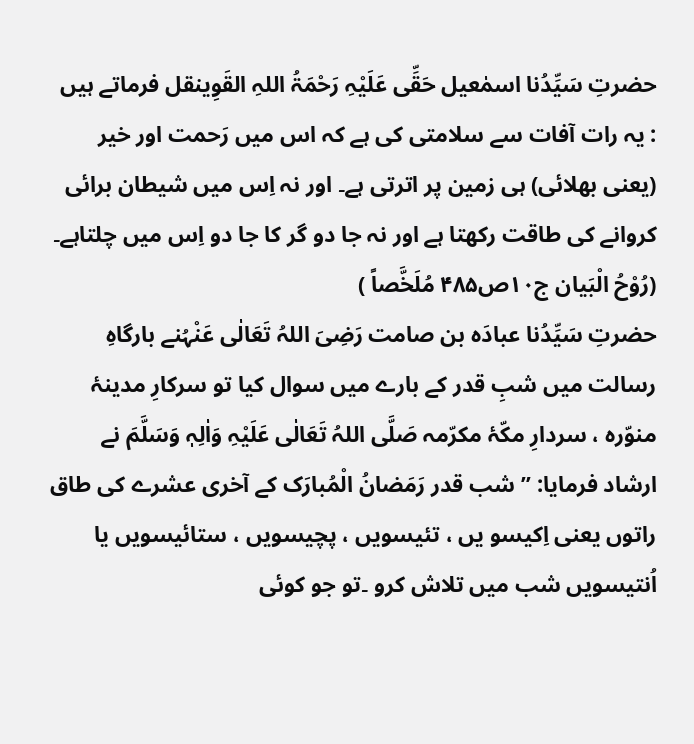حضرتِ سَیِّدُنا اسمٰعیل حَقِّی عَلَیْہِ رَحْمَۃُ اللہِ القَوِینقل فرماتے ہیں : یہ رات آفات سے سلامتی کی ہے کہ اس میں رَحمت اور خیر (یعنی بھلائی) ہی زمین پر اترتی ہے۔ اور نہ اِس میں شیطان برائی کروانے کی طاقت رکھتا ہے اور نہ جا دو گر کا جا دو اِس میں چلتاہے۔ (رُوْحُ الْبَیان ج۱۰ص۴۸۵ مُلَخَّصاً )
حضرتِ سَیِّدُنا عبادَہ بن صامت رَضِیَ اللہُ تَعَالٰی عَنْہُنے بارگاہِ رسالت میں شبِ قدر کے بارے میں سوال کیا تو سرکارِ مدینۂ منوّرہ ، سردارِ مکّۂ مکرّمہ صَلَّی اللہُ تَعَالٰی عَلَیْہِ وَاٰلِہٖ وَسَلَّمَ نے ارشاد فرمایا: ’’ شب قدر رَمَضانُ الْمُبارَک کے آخری عشرے کی طاق راتوں یعنی اِکیسو یں ، تئیسویں ، پچیسویں ، ستائیسویں یا اُنتیسویں شب میں تلاش کرو ۔تو جو کوئی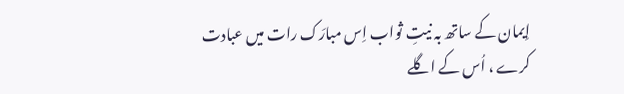اِیمان کے ساتھ بہ نیتِ ثواب اِس مبارَک رات میں عبادت کرے ، اُس کے اگلے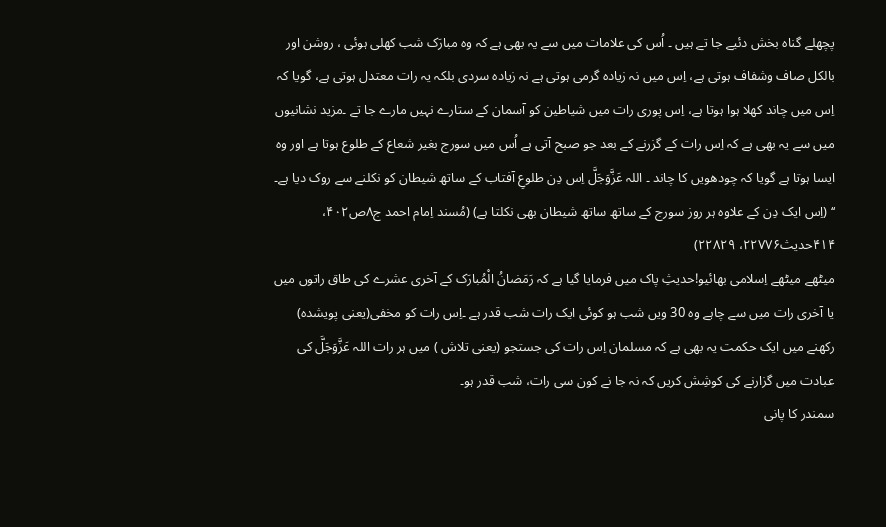پچھلے گناہ بخش دئیے جا تے ہیں ۔ اُس کی علامات میں سے یہ بھی ہے کہ وہ مبارَک شب کھلی ہوئی ، روشن اور بالکل صاف وشفاف ہوتی ہے، اِس میں نہ زیادہ گرمی ہوتی ہے نہ زیادہ سردی بلکہ یہ رات معتدل ہوتی ہے، گویا کہ اِس میں چاند کھلا ہوا ہوتا ہے، اِس پوری رات میں شیاطین کو آسمان کے ستارے نہیں مارے جا تے ۔مزید نشانیوں میں سے یہ بھی ہے کہ اِس رات کے گزرنے کے بعد جو صبح آتی ہے اُس میں سورج بغیر شعاع کے طلوع ہوتا ہے اور وہ ایسا ہوتا ہے گویا کہ چودھویں کا چاند ۔ اللہ عَزَّوَجَلَّ اِس دِن طلوعِ آفتاب کے ساتھ شیطان کو نکلنے سے روک دیا ہے۔ ‘‘ (اِس ایک دِن کے علاوہ ہر روز سورج کے ساتھ ساتھ شیطان بھی نکلتا ہے) (مُسند اِمام احمد ج۸ص۴۰۲، ۴۱۴حدیث۲۲۷۷۶، ۲۲۸۲۹)
میٹھے میٹھے اِسلامی بھائیو!حدیثِ پاک میں فرمایا گیا ہے کہ رَمَضانُ الْمُبارَک کے آخری عشرے کی طاق راتوں میں یا آخری رات میں سے چاہے وہ 30 ویں شب ہو کوئی ایک رات شب قدر ہے ۔اِس رات کو مخفی(یعنی پویشدہ) رکھنے میں ایک حکمت یہ بھی ہے کہ مسلمان اِس رات کی جستجو (یعنی تلاش ) میں ہر رات اللہ عَزَّوَجَلَّ کی عبادت میں گزارنے کی کوشِش کریں کہ نہ جا نے کون سی رات، شب قدر ہو۔
سمندر کا پانی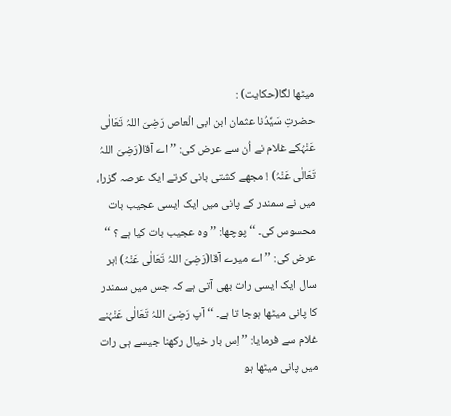میٹھا لگا(حکایت) :
حضرتِ سَیِّدُنا عثمان ابن ابی الْعاص رَضِیَ اللہُ تَعَالٰی عَنْہُکے غلام نے اُن سے عرض کی: ’’ اے آقا(رَضِیَ اللہُ تَعَالٰی عَنْہُ) ! مجھے کشتی بانی کرتے ایک عرصہ گزرا، میں نے سمندر کے پانی میں ایک ایسی عجیب بات محسوس کی۔ ‘‘ پوچھا: ’’ وہ عجیب بات کیا ہے ؟ ‘‘ عرض کی: ’’ اے میرے آقا(رَضِیَ اللہُ تَعَالٰی عَنْہُ) !ہر سال ایک ایسی رات بھی آتی ہے کہ جس میں سمندر کا پانی میٹھا ہوجا تا ہے۔ ‘‘ آپ رَضِیَ اللہُ تَعَالٰی عَنْہُنے غلام سے فرمایا: ’’ اِس بار خیال رکھنا جیسے ہی رات میں پانی میٹھا ہو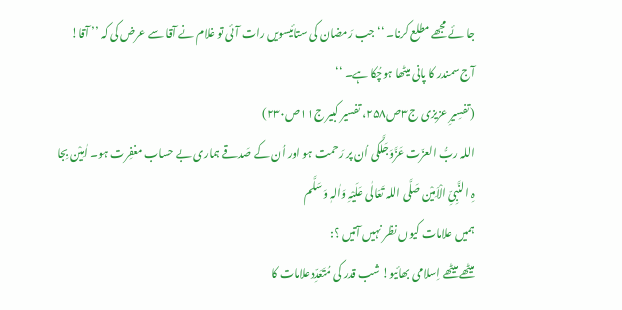جا ئے مجھے مطلع کرنا۔ ‘‘ جب رَمضان کی ستائیسویں رات آئی تو غلام نے آقا سے عرض کی کہ ’’ آقا! آج سمندر کا پانی میٹھا ہوچُکا ہے۔ ‘‘
(تفسِیرِ عزیزی ج۳ص۲۵۸، تفسیر کبیر ج۱۱ص۲۳۰)
اللہ ربُّ العزّت عَزَّوَجَلَّکی اُن پر رَحمت ہو اور اُن کے صَدقے ہماری بے حساب مغفِرت ہو۔ اٰمِیْن بِجا ہِ النَّبِیِّ الْاَمِیْن صَلَّی اللہ تَعَالٰی عَلَیْہِ وَاٰلہٖ وَسَلَّم
ہمیں علامات کیوں نظر نہیں آتیں ؟:
میٹھے میٹھے اِسلامی بھائیو! شب قدر کی مُتَعَدِّدعلامات کا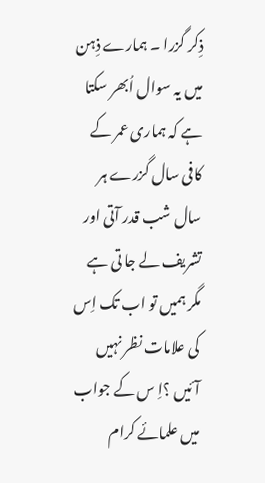ذِکر گزرا ۔ ہمارے ذِہن میں یہ سوال اُبھر سکتا ہے کہ ہماری عمر کے کافی سال گزرے ہر سال شب قدر آتی اور تشریف لے جا تی ہے مگر ہمیں تو اب تک اِس کی علامات نظر نہیں آئیں ؟اِ س کے جواب میں علمائے کرام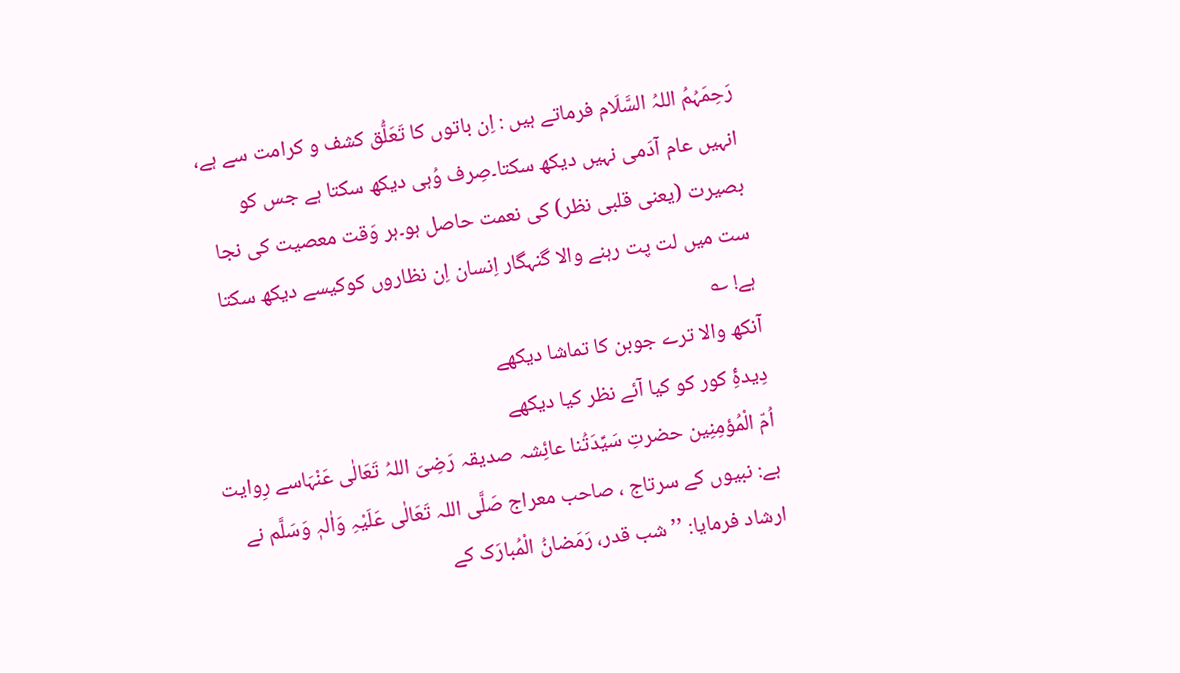رَحِمَہُمُ اللہُ السَّلَام فرماتے ہیں : اِن باتوں کا تَعَلُّق کشف و کرامت سے ہے، انہیں عام آدَمی نہیں دیکھ سکتا۔صِرف وُہی دیکھ سکتا ہے جس کو بصیرت (یعنی قلبی نظر) کی نعمت حاصل ہو۔ہر وَقت معصیت کی نجا ست میں لت پت رہنے والا گنہگار اِنسان اِن نظاروں کوکیسے دیکھ سکتا ہے! ؎
آنکھ والا ترے جوبن کا تماشا دیکھے
دِیدۂِ کور کو کیا آئے نظر کیا دیکھے
اُمّ الْمُؤمِنِین حضرتِ سَیِّدَتُنا عائِشہ صدیقہ رَضِیَ اللہُ تَعَالٰی عَنْہَاسے رِوایت ہے: نبیوں کے سرتاج ، صاحب معراج صَلَّی اللہ تَعَالٰی عَلَیْہِ وَاٰلہٖ وَسَلَّم نے ارشاد فرمایا: ’’ شب قدر، رَمَضانُ الْمُبارَک کے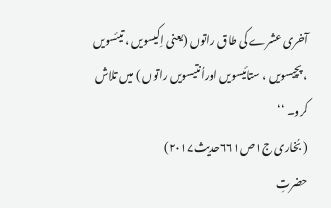آخری عشرے کی طاق راتوں (یعنی اِکیسویں ، تیئسویں ، پچیسویں ، ستائیسویں اوراُنتیسویں راتوں ) میں تلاش کرو۔ ‘‘
( بُخاری ج۱ص۶۶۱حدیث۲۰۱۷)
حضرتِ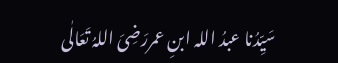سَیِّدُنا عبدُ اللہ ابنِ عمررَضِیَ اللہُ تَعَالٰی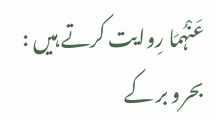عَنْہُمَا رِوایت کرتے ہیں : بحرو بر کے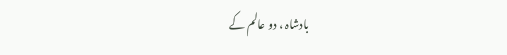بادشاہ ، دو عالم کے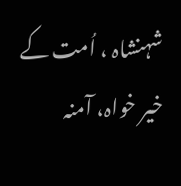شہنشاہ ، اُمت کے خیر خواہ، آمنہ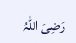رَضِیَ اللہُ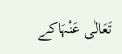تَعَالٰی عَنْہَاکے